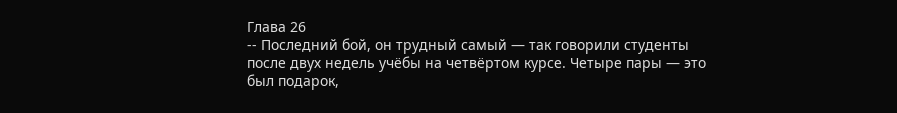Глава 26
-- Последний бой, он трудный самый — так говорили студенты после двух недель учёбы на четвёртом курсе. Четыре пары — это был подарок,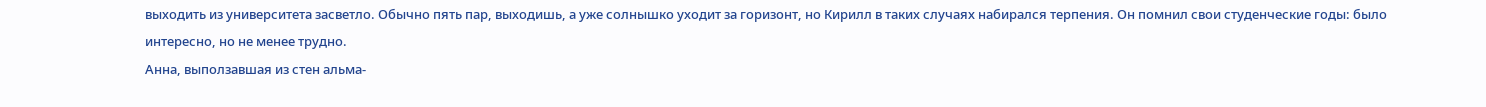выходить из университета засветло. Обычно пять пар, выходишь, а уже солнышко уходит за горизонт, но Кирилл в таких случаях набирался терпения. Он помнил свои студенческие годы: было интересно, но не менее трудно.
Анна, выползавшая из стен альма-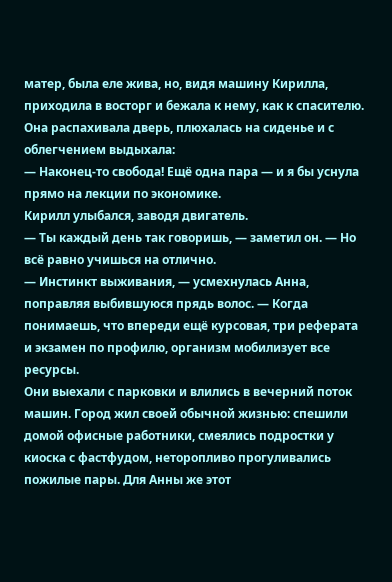матер, была еле жива, но, видя машину Кирилла, приходила в восторг и бежала к нему, как к спасителю. Она распахивала дверь, плюхалась на сиденье и с облегчением выдыхала:
— Наконец‑то свобода! Ещё одна пара — и я бы уснула прямо на лекции по экономике.
Кирилл улыбался, заводя двигатель.
— Ты каждый день так говоришь, — заметил он. — Но всё равно учишься на отлично.
— Инстинкт выживания, — усмехнулась Анна, поправляя выбившуюся прядь волос. — Когда понимаешь, что впереди ещё курсовая, три реферата и экзамен по профилю, организм мобилизует все ресурсы.
Они выехали с парковки и влились в вечерний поток машин. Город жил своей обычной жизнью: спешили домой офисные работники, смеялись подростки у киоска с фастфудом, неторопливо прогуливались пожилые пары. Для Анны же этот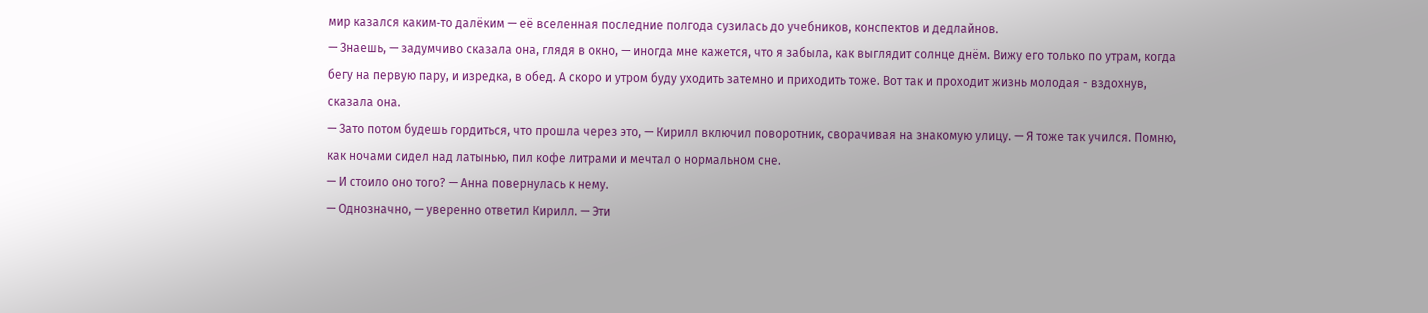мир казался каким‑то далёким — её вселенная последние полгода сузилась до учебников, конспектов и дедлайнов.
— Знаешь, — задумчиво сказала она, глядя в окно, — иногда мне кажется, что я забыла, как выглядит солнце днём. Вижу его только по утрам, когда бегу на первую пару, и изредка, в обед. А скоро и утром буду уходить затемно и приходить тоже. Вот так и проходит жизнь молодая - вздохнув, сказала она.
— Зато потом будешь гордиться, что прошла через это, — Кирилл включил поворотник, сворачивая на знакомую улицу. — Я тоже так учился. Помню, как ночами сидел над латынью, пил кофе литрами и мечтал о нормальном сне.
— И стоило оно того? — Анна повернулась к нему.
— Однозначно, — уверенно ответил Кирилл. — Эти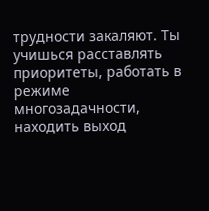трудности закаляют. Ты учишься расставлять приоритеты, работать в режиме многозадачности, находить выход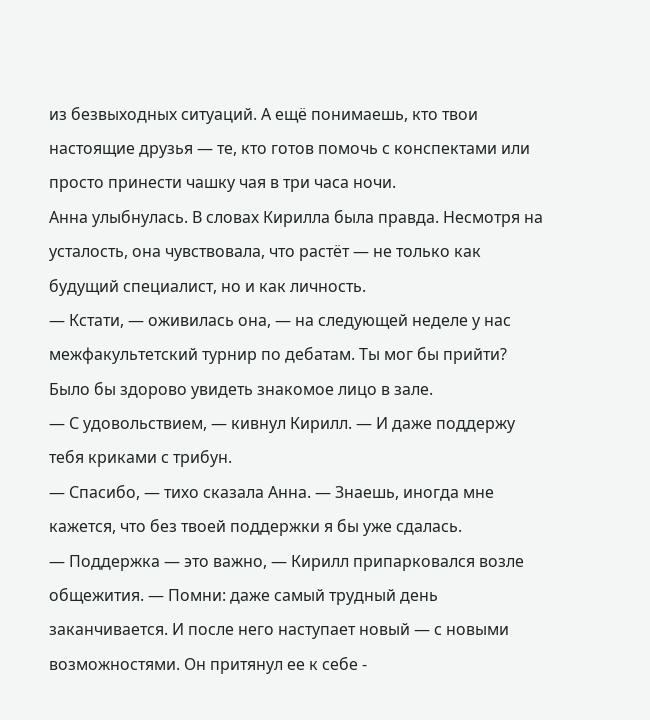из безвыходных ситуаций. А ещё понимаешь, кто твои настоящие друзья — те, кто готов помочь с конспектами или просто принести чашку чая в три часа ночи.
Анна улыбнулась. В словах Кирилла была правда. Несмотря на усталость, она чувствовала, что растёт — не только как будущий специалист, но и как личность.
— Кстати, — оживилась она, — на следующей неделе у нас межфакультетский турнир по дебатам. Ты мог бы прийти? Было бы здорово увидеть знакомое лицо в зале.
— С удовольствием, — кивнул Кирилл. — И даже поддержу тебя криками с трибун.
— Спасибо, — тихо сказала Анна. — Знаешь, иногда мне кажется, что без твоей поддержки я бы уже сдалась.
— Поддержка — это важно, — Кирилл припарковался возле общежития. — Помни: даже самый трудный день заканчивается. И после него наступает новый — с новыми возможностями. Он притянул ее к себе -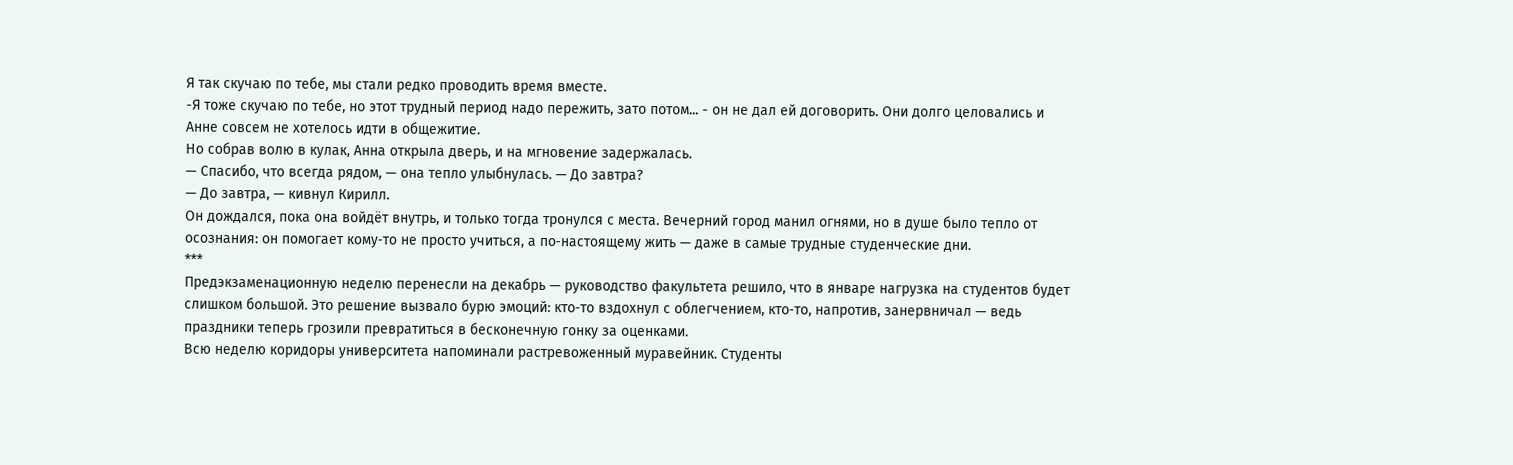Я так скучаю по тебе, мы стали редко проводить время вместе.
-Я тоже скучаю по тебе, но этот трудный период надо пережить, зато потом... - он не дал ей договорить. Они долго целовались и Анне совсем не хотелось идти в общежитие.
Но собрав волю в кулак, Анна открыла дверь, и на мгновение задержалась.
— Спасибо, что всегда рядом, — она тепло улыбнулась. — До завтра?
— До завтра, — кивнул Кирилл.
Он дождался, пока она войдёт внутрь, и только тогда тронулся с места. Вечерний город манил огнями, но в душе было тепло от осознания: он помогает кому‑то не просто учиться, а по‑настоящему жить — даже в самые трудные студенческие дни.
***
Предэкзаменационную неделю перенесли на декабрь — руководство факультета решило, что в январе нагрузка на студентов будет слишком большой. Это решение вызвало бурю эмоций: кто‑то вздохнул с облегчением, кто‑то, напротив, занервничал — ведь праздники теперь грозили превратиться в бесконечную гонку за оценками.
Всю неделю коридоры университета напоминали растревоженный муравейник. Студенты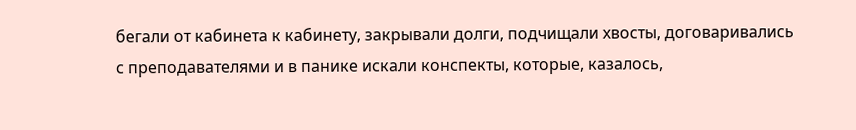бегали от кабинета к кабинету, закрывали долги, подчищали хвосты, договаривались с преподавателями и в панике искали конспекты, которые, казалось,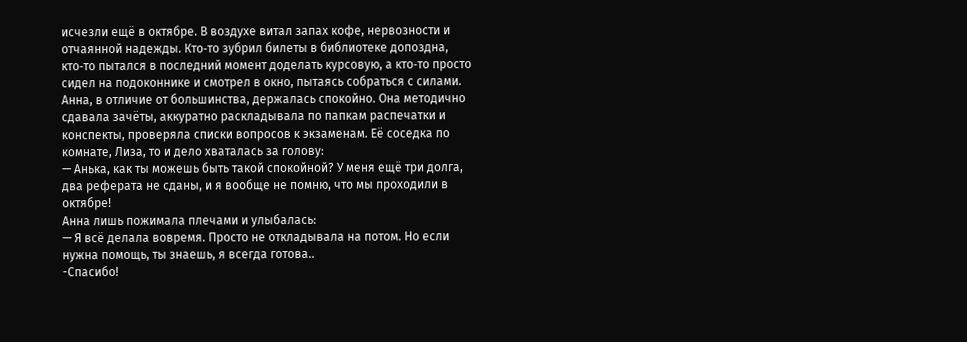исчезли ещё в октябре. В воздухе витал запах кофе, нервозности и отчаянной надежды. Кто‑то зубрил билеты в библиотеке допоздна, кто‑то пытался в последний момент доделать курсовую, а кто‑то просто сидел на подоконнике и смотрел в окно, пытаясь собраться с силами.
Анна, в отличие от большинства, держалась спокойно. Она методично сдавала зачёты, аккуратно раскладывала по папкам распечатки и конспекты, проверяла списки вопросов к экзаменам. Её соседка по комнате, Лиза, то и дело хваталась за голову:
— Анька, как ты можешь быть такой спокойной? У меня ещё три долга, два реферата не сданы, и я вообще не помню, что мы проходили в октябре!
Анна лишь пожимала плечами и улыбалась:
— Я всё делала вовремя. Просто не откладывала на потом. Но если нужна помощь, ты знаешь, я всегда готова..
-Спасибо!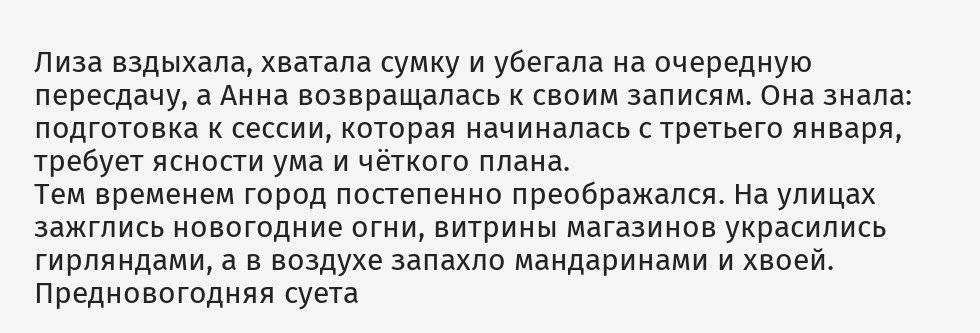Лиза вздыхала, хватала сумку и убегала на очередную пересдачу, а Анна возвращалась к своим записям. Она знала: подготовка к сессии, которая начиналась с третьего января, требует ясности ума и чёткого плана.
Тем временем город постепенно преображался. На улицах зажглись новогодние огни, витрины магазинов украсились гирляндами, а в воздухе запахло мандаринами и хвоей. Предновогодняя суета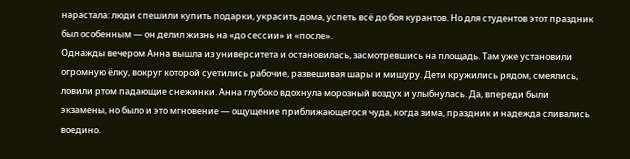нарастала: люди спешили купить подарки, украсить дома, успеть всё до боя курантов. Но для студентов этот праздник был особенным — он делил жизнь на «до сессии» и «после».
Однажды вечером Анна вышла из университета и остановилась, засмотревшись на площадь. Там уже установили огромную ёлку, вокруг которой суетились рабочие, развешивая шары и мишуру. Дети кружились рядом, смеялись, ловили ртом падающие снежинки. Анна глубоко вдохнула морозный воздух и улыбнулась. Да, впереди были экзамены, но было и это мгновение — ощущение приближающегося чуда, когда зима, праздник и надежда сливались воедино.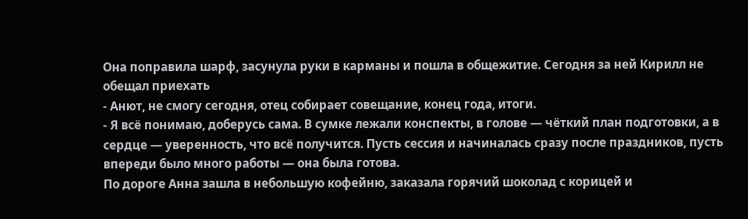Она поправила шарф, засунула руки в карманы и пошла в общежитие. Сегодня за ней Кирилл не обещал приехать
- Анют, не смогу сегодня, отец собирает совещание, конец года, итоги.
- Я всё понимаю, доберусь сама. В сумке лежали конспекты, в голове — чёткий план подготовки, а в сердце — уверенность, что всё получится. Пусть сессия и начиналась сразу после праздников, пусть впереди было много работы — она была готова.
По дороге Анна зашла в небольшую кофейню, заказала горячий шоколад с корицей и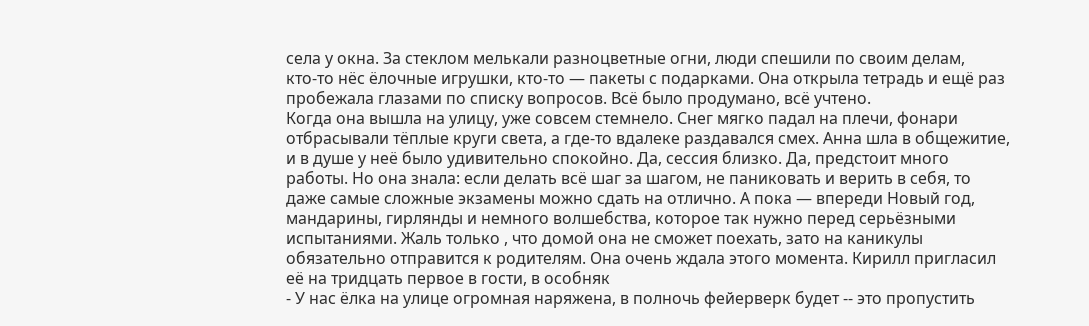села у окна. За стеклом мелькали разноцветные огни, люди спешили по своим делам, кто‑то нёс ёлочные игрушки, кто‑то — пакеты с подарками. Она открыла тетрадь и ещё раз пробежала глазами по списку вопросов. Всё было продумано, всё учтено.
Когда она вышла на улицу, уже совсем стемнело. Снег мягко падал на плечи, фонари отбрасывали тёплые круги света, а где‑то вдалеке раздавался смех. Анна шла в общежитие, и в душе у неё было удивительно спокойно. Да, сессия близко. Да, предстоит много работы. Но она знала: если делать всё шаг за шагом, не паниковать и верить в себя, то даже самые сложные экзамены можно сдать на отлично. А пока — впереди Новый год, мандарины, гирлянды и немного волшебства, которое так нужно перед серьёзными испытаниями. Жаль только , что домой она не сможет поехать, зато на каникулы обязательно отправится к родителям. Она очень ждала этого момента. Кирилл пригласил её на тридцать первое в гости, в особняк
- У нас ёлка на улице огромная наряжена, в полночь фейерверк будет -- это пропустить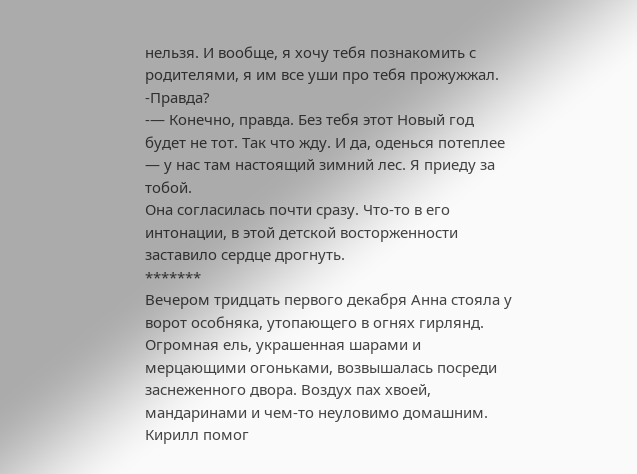нельзя. И вообще, я хочу тебя познакомить с родителями, я им все уши про тебя прожужжал.
-Правда?
-— Конечно, правда. Без тебя этот Новый год будет не тот. Так что жду. И да, оденься потеплее — у нас там настоящий зимний лес. Я приеду за тобой.
Она согласилась почти сразу. Что-то в его интонации, в этой детской восторженности заставило сердце дрогнуть.
*******
Вечером тридцать первого декабря Анна стояла у ворот особняка, утопающего в огнях гирлянд. Огромная ель, украшенная шарами и мерцающими огоньками, возвышалась посреди заснеженного двора. Воздух пах хвоей, мандаринами и чем‑то неуловимо домашним.
Кирилл помог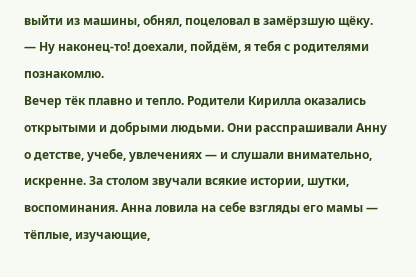выйти из машины, обнял, поцеловал в замёрзшую щёку.
— Ну наконец-то! доехали, пойдём, я тебя с родителями познакомлю.
Вечер тёк плавно и тепло. Родители Кирилла оказались открытыми и добрыми людьми. Они расспрашивали Анну о детстве, учебе, увлечениях — и слушали внимательно, искренне. За столом звучали всякие истории, шутки, воспоминания. Анна ловила на себе взгляды его мамы — тёплые, изучающие,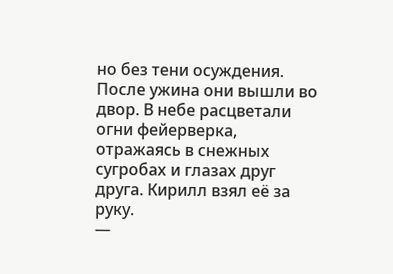но без тени осуждения.
После ужина они вышли во двор. В небе расцветали огни фейерверка, отражаясь в снежных сугробах и глазах друг друга. Кирилл взял её за руку.
—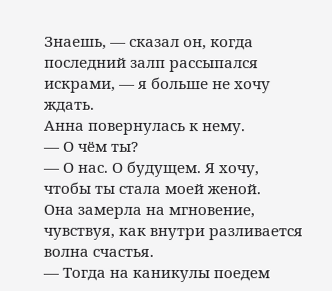Знаешь, — сказал он, когда последний залп рассыпался искрами, — я больше не хочу ждать.
Анна повернулась к нему.
— О чём ты?
— О нас. О будущем. Я хочу, чтобы ты стала моей женой.
Она замерла на мгновение, чувствуя, как внутри разливается волна счастья.
— Тогда на каникулы поедем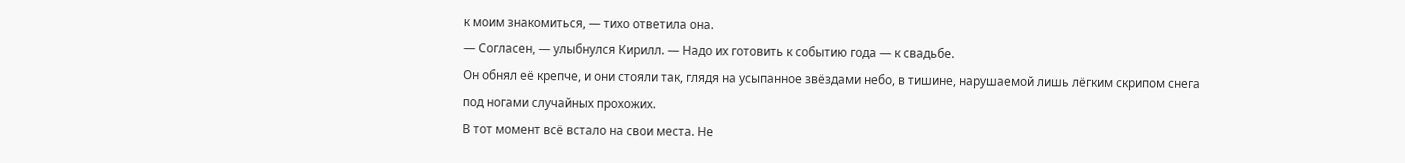к моим знакомиться, — тихо ответила она.
— Согласен, — улыбнулся Кирилл. — Надо их готовить к событию года — к свадьбе.
Он обнял её крепче, и они стояли так, глядя на усыпанное звёздами небо, в тишине, нарушаемой лишь лёгким скрипом снега под ногами случайных прохожих.
В тот момент всё встало на свои места. Не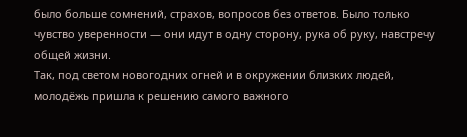было больше сомнений, страхов, вопросов без ответов. Было только чувство уверенности — они идут в одну сторону, рука об руку, навстречу общей жизни.
Так, под светом новогодних огней и в окружении близких людей, молодёжь пришла к решению самого важного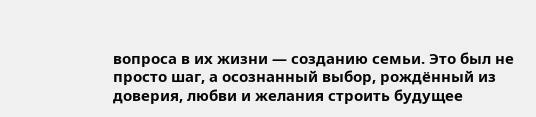вопроса в их жизни — созданию семьи. Это был не просто шаг, а осознанный выбор, рождённый из доверия, любви и желания строить будущее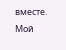вместе.
Мой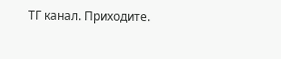ТГ канал. Приходите.